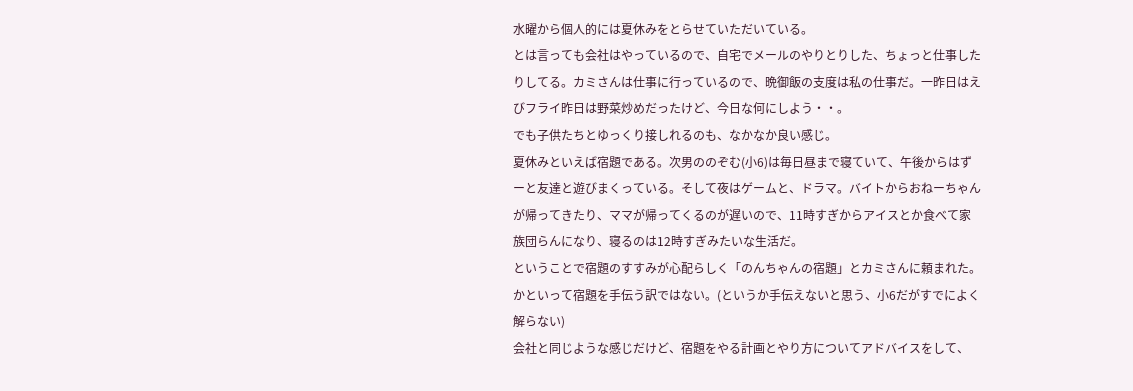水曜から個人的には夏休みをとらせていただいている。
とは言っても会社はやっているので、自宅でメールのやりとりした、ちょっと仕事したりしてる。カミさんは仕事に行っているので、晩御飯の支度は私の仕事だ。一昨日はえびフライ昨日は野菜炒めだったけど、今日な何にしよう・・。
でも子供たちとゆっくり接しれるのも、なかなか良い感じ。
夏休みといえば宿題である。次男ののぞむ(小6)は毎日昼まで寝ていて、午後からはずーと友達と遊びまくっている。そして夜はゲームと、ドラマ。バイトからおねーちゃんが帰ってきたり、ママが帰ってくるのが遅いので、11時すぎからアイスとか食べて家族団らんになり、寝るのは12時すぎみたいな生活だ。
ということで宿題のすすみが心配らしく「のんちゃんの宿題」とカミさんに頼まれた。
かといって宿題を手伝う訳ではない。(というか手伝えないと思う、小6だがすでによく解らない)
会社と同じような感じだけど、宿題をやる計画とやり方についてアドバイスをして、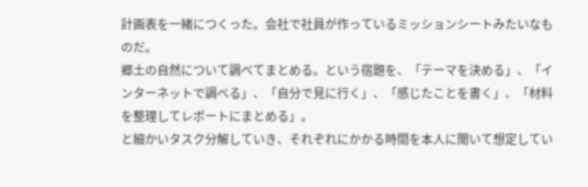計画表を一緒につくった。会社で社員が作っているミッションシートみたいなものだ。
郷土の自然について調べてまとめる。という宿題を、「テーマを決める」、「インターネットで調べる」、「自分で見に行く」、「感じたことを書く」、「材料を整理してレポートにまとめる」。
と細かいタスク分解していき、それぞれにかかる時間を本人に聞いて想定してい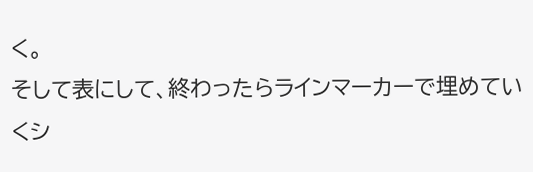く。
そして表にして、終わったらラインマーカーで埋めていくシ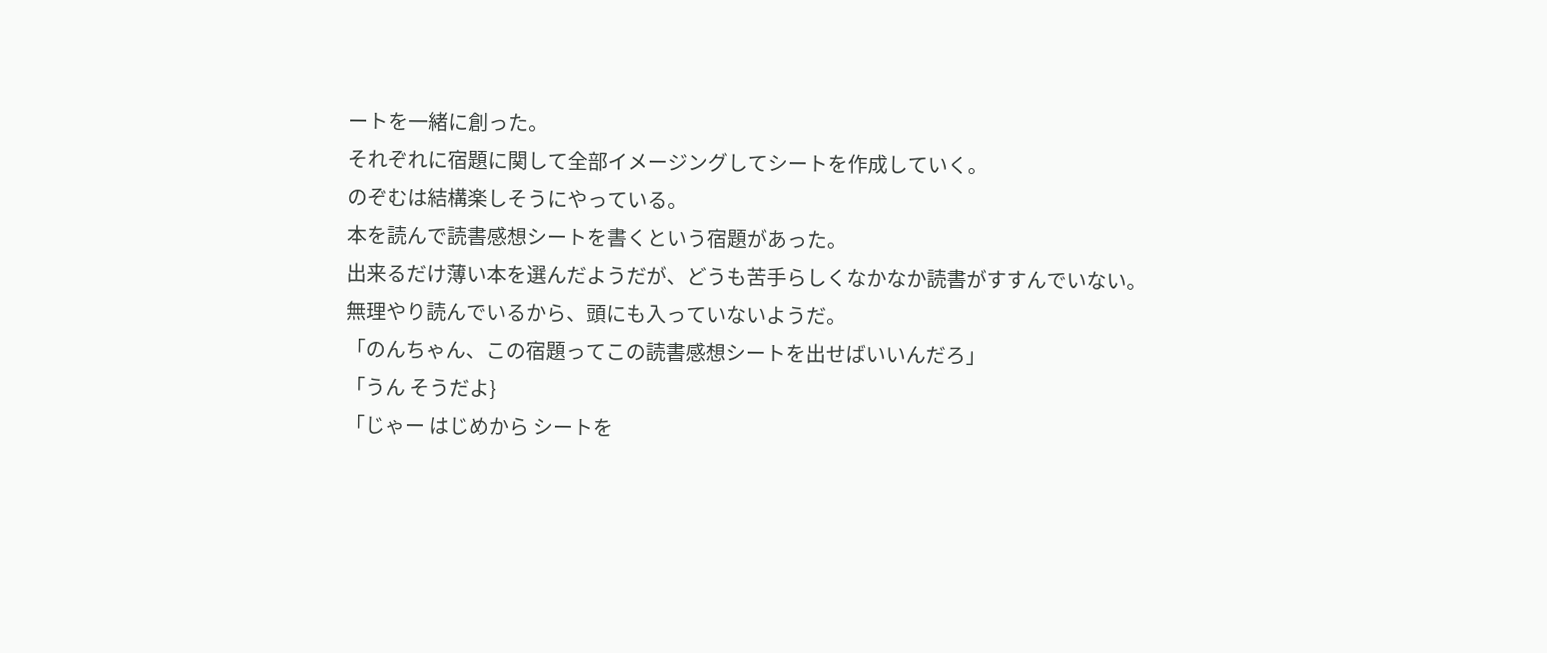ートを一緒に創った。
それぞれに宿題に関して全部イメージングしてシートを作成していく。
のぞむは結構楽しそうにやっている。
本を読んで読書感想シートを書くという宿題があった。
出来るだけ薄い本を選んだようだが、どうも苦手らしくなかなか読書がすすんでいない。
無理やり読んでいるから、頭にも入っていないようだ。
「のんちゃん、この宿題ってこの読書感想シートを出せばいいんだろ」
「うん そうだよ}
「じゃー はじめから シートを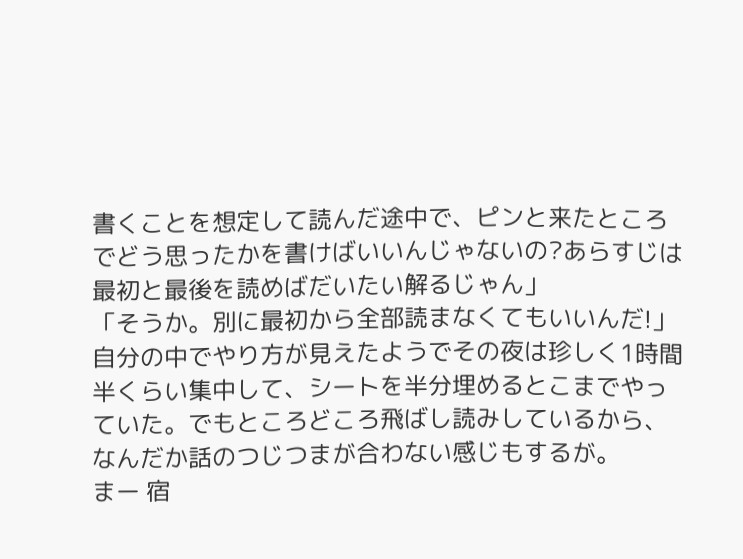書くことを想定して読んだ途中で、ピンと来たところでどう思ったかを書けばいいんじゃないの?あらすじは最初と最後を読めばだいたい解るじゃん」
「そうか。別に最初から全部読まなくてもいいんだ!」
自分の中でやり方が見えたようでその夜は珍しく1時間半くらい集中して、シートを半分埋めるとこまでやっていた。でもところどころ飛ばし読みしているから、なんだか話のつじつまが合わない感じもするが。
まー 宿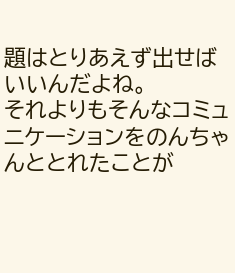題はとりあえず出せばいいんだよね。
それよりもそんなコミュニケーションをのんちゃんととれたことが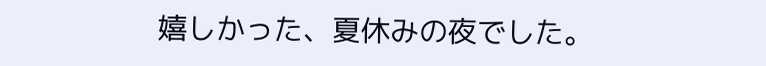嬉しかった、夏休みの夜でした。